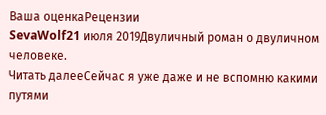Ваша оценкаРецензии
SevaWolf21 июля 2019Двуличный роман о двуличном человеке.
Читать далееСейчас я уже даже и не вспомню какими путями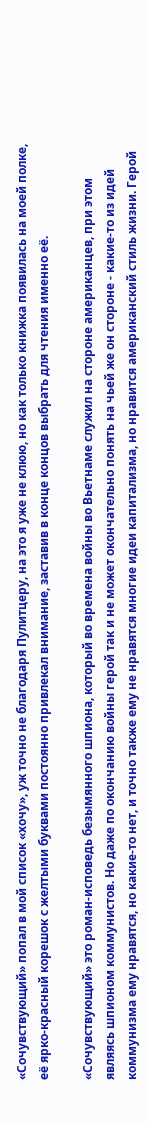«Сочувствующий» попал в мой список «хочу», уж точно не благодаря Пулитцеру, на это я уже не клюю, но как только книжка появилась на моей полке, её ярко-красный корешок с желтыми буквами постоянно привлекал внимание, заставив в конце концов выбрать для чтения именно её.

«Сочувствующий» это роман-исповедь безымянного шпиона, который во времена войны во Вьетнаме служил на стороне американцев, при этом являясь шпионом коммунистов. Но даже по окончанию войны герой так и не может окончательно понять на чьей же он стороне - какие-то из идей коммунизма ему нравятся, но какие-то нет, и точно также ему не нравятся многие идеи капитализма, но нравится американский стиль жизни. Герой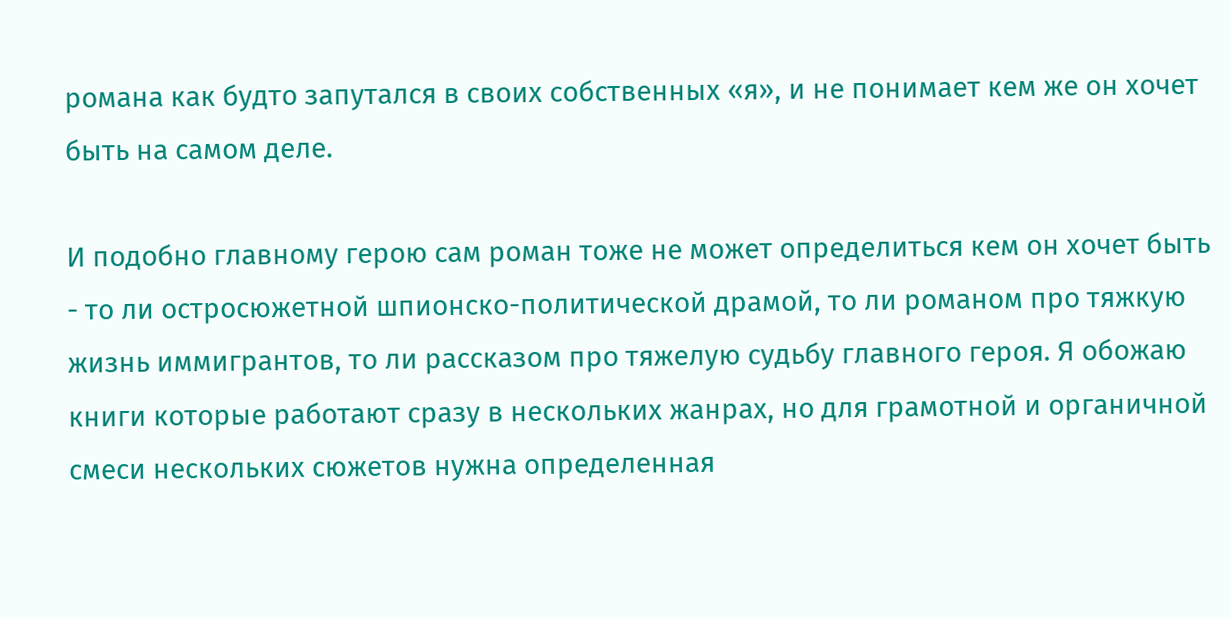романа как будто запутался в своих собственных «я», и не понимает кем же он хочет быть на самом деле.

И подобно главному герою сам роман тоже не может определиться кем он хочет быть - то ли остросюжетной шпионско-политической драмой, то ли романом про тяжкую жизнь иммигрантов, то ли рассказом про тяжелую судьбу главного героя. Я обожаю книги которые работают сразу в нескольких жанрах, но для грамотной и органичной смеси нескольких сюжетов нужна определенная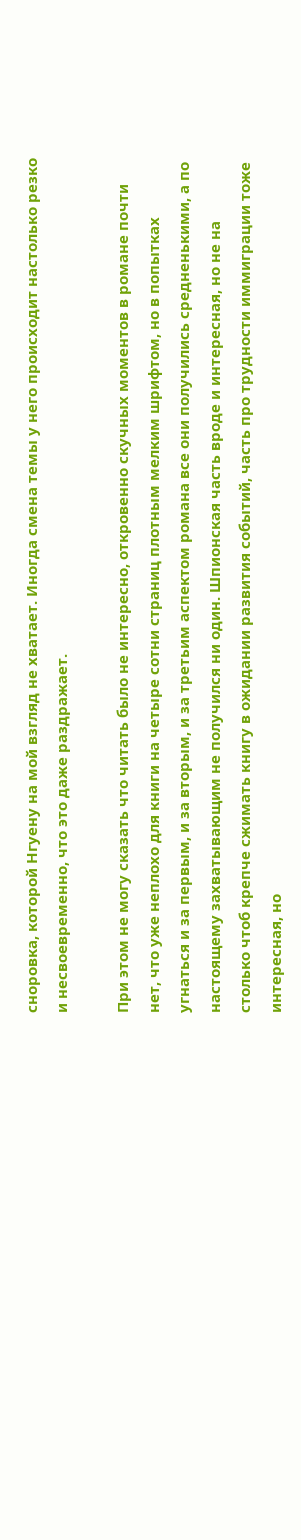сноровка, которой Нгуену на мой взгляд не хватает. Иногда смена темы у него происходит настолько резко и несвоевременно, что это даже раздражает.

При этом не могу сказать что читать было не интересно, откровенно скучных моментов в романе почти нет, что уже неплохо для книги на четыре сотни страниц плотным мелким шрифтом, но в попытках угнаться и за первым, и за вторым, и за третьим аспектом романа все они получились средненькими, а по настоящему захватывающим не получился ни один. Шпионская часть вроде и интересная, но не на столько чтоб крепче сжимать книгу в ожидании развития событий, часть про трудности иммиграции тоже интересная, но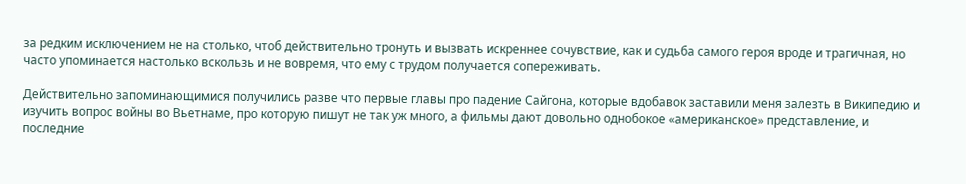за редким исключением не на столько, чтоб действительно тронуть и вызвать искреннее сочувствие, как и судьба самого героя вроде и трагичная, но часто упоминается настолько вскользь и не вовремя, что ему с трудом получается сопереживать.

Действительно запоминающимися получились разве что первые главы про падение Сайгона, которые вдобавок заставили меня залезть в Википедию и изучить вопрос войны во Вьетнаме, про которую пишут не так уж много, а фильмы дают довольно однобокое «американское» представление, и последние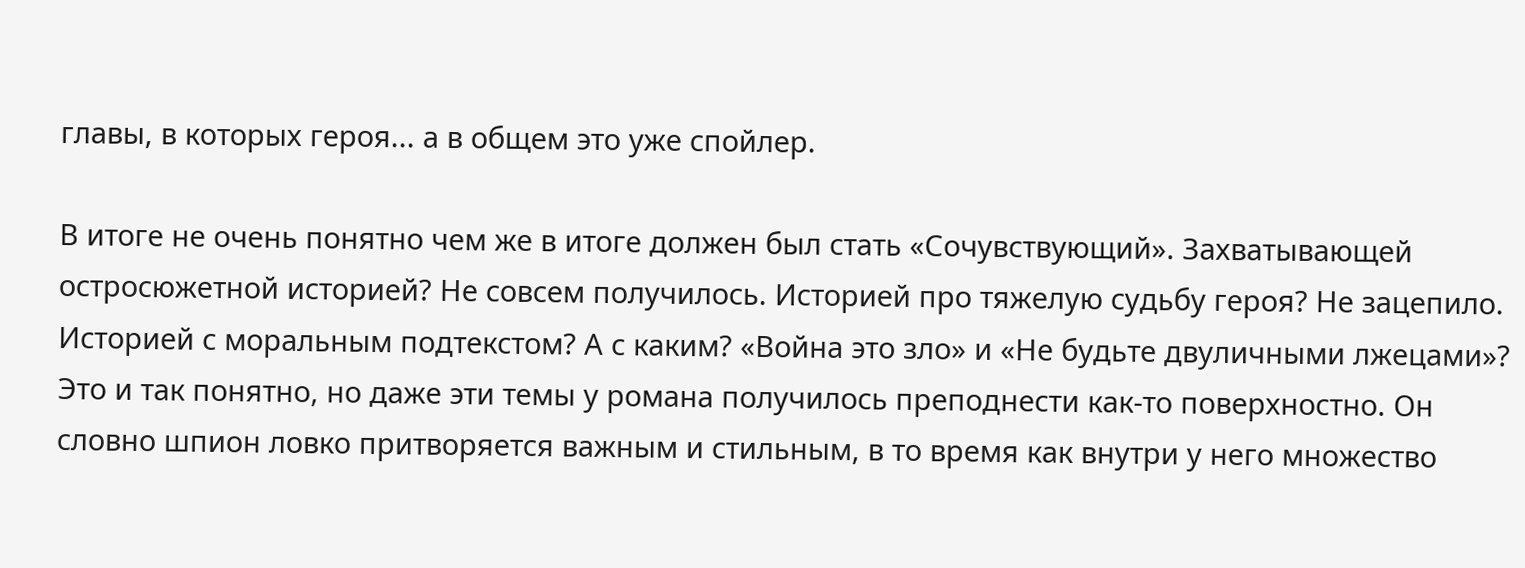главы, в которых героя... а в общем это уже спойлер.

В итоге не очень понятно чем же в итоге должен был стать «Сочувствующий». Захватывающей остросюжетной историей? Не совсем получилось. Историей про тяжелую судьбу героя? Не зацепило. Историей с моральным подтекстом? А с каким? «Война это зло» и «Не будьте двуличными лжецами»? Это и так понятно, но даже эти темы у романа получилось преподнести как-то поверхностно. Он словно шпион ловко притворяется важным и стильным, в то время как внутри у него множество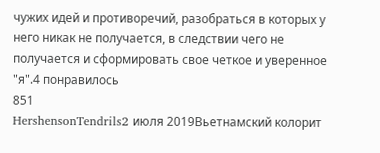чужих идей и противоречий, разобраться в которых у него никак не получается, в следствии чего не получается и сформировать свое четкое и уверенное "я".4 понравилось
851
HershensonTendrils2 июля 2019Вьетнамский колорит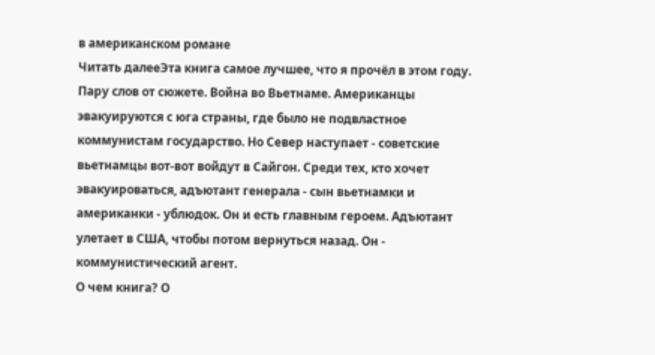в американском романе
Читать далееЭта книга самое лучшее, что я прочёл в этом году.
Пару слов от сюжете. Война во Вьетнаме. Американцы эвакуируются с юга страны, где было не подвластное коммунистам государство. Но Север наступает - советские вьетнамцы вот-вот войдут в Сайгон. Среди тех, кто хочет эвакуироваться, адъютант генерала - сын вьетнамки и американки - ублюдок. Он и есть главным героем. Адъютант улетает в США, чтобы потом вернуться назад. Он - коммунистический агент.
О чем книга? О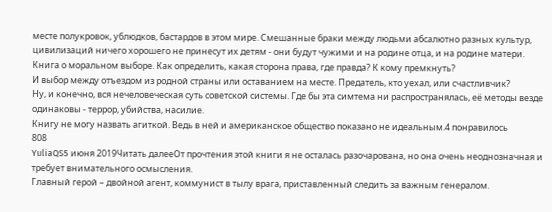месте полукровок, ублюдков, бастардов в этом мире. Смешанные браки между людьми абсалютно разных культур, цивилизаций ничего хорошего не принесут их детям - они будут чужими и на родине отца, и на родине матери.
Книга о моральном выборе. Как определить, какая сторона права, где правда? К кому премкнуть?
И выбор между отъездом из родной страны или оставанием на месте. Предатель, кто уехал, или счастливчик?
Ну, и конечно, вся нечеловеческая суть советской системы. Где бы эта симтема ни распространялась, её методы везде одинаковы - террор, убийства, насилие.
Книгу не могу назвать агиткой. Ведь в ней и американское общество показано не идеальным.4 понравилось
808
YuliaQS5 июня 2019Читать далееОт прочтения этой книги я не осталась разочарована, но она очень неоднозначная и требует внимательного осмысления.
Главный герой – двойной агент, коммунист в тылу врага, приставленный следить за важным генералом.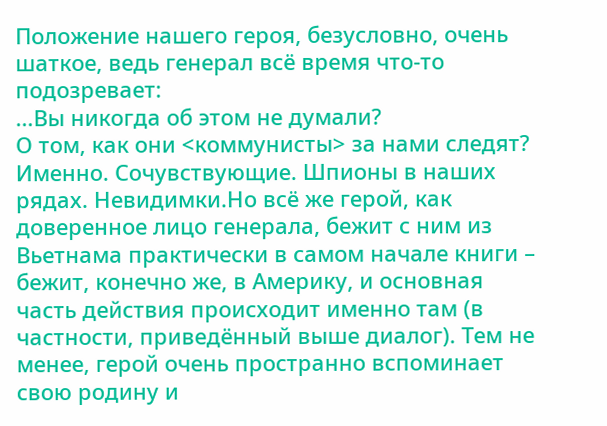Положение нашего героя, безусловно, очень шаткое, ведь генерал всё время что-то подозревает:
…Вы никогда об этом не думали?
О том, как они <коммунисты> за нами следят?
Именно. Сочувствующие. Шпионы в наших рядах. Невидимки.Но всё же герой, как доверенное лицо генерала, бежит с ним из Вьетнама практически в самом начале книги – бежит, конечно же, в Америку, и основная часть действия происходит именно там (в частности, приведённый выше диалог). Тем не менее, герой очень пространно вспоминает свою родину и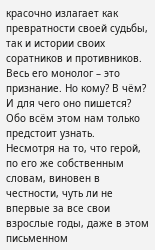красочно излагает как превратности своей судьбы, так и истории своих соратников и противников. Весь его монолог – это признание. Но кому? В чём? И для чего оно пишется? Обо всём этом нам только предстоит узнать.
Несмотря на то, что герой, по его же собственным словам, виновен в честности, чуть ли не впервые за все свои взрослые годы, даже в этом письменном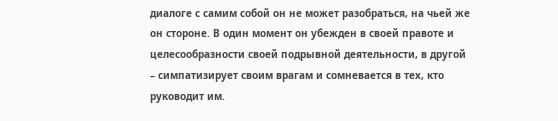диалоге с самим собой он не может разобраться, на чьей же он стороне. В один момент он убежден в своей правоте и целесообразности своей подрывной деятельности, в другой – симпатизирует своим врагам и сомневается в тех, кто руководит им.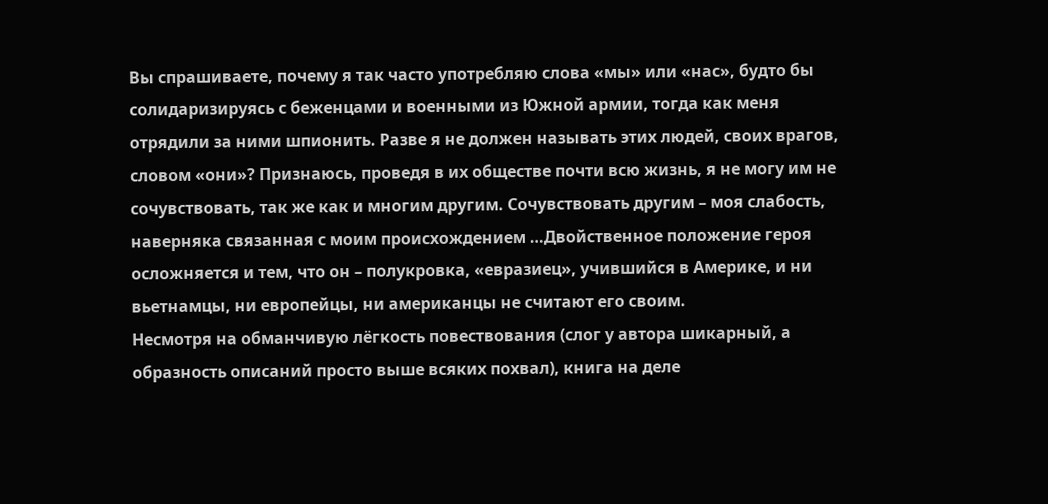Вы спрашиваете, почему я так часто употребляю слова «мы» или «нас», будто бы солидаризируясь с беженцами и военными из Южной армии, тогда как меня отрядили за ними шпионить. Разве я не должен называть этих людей, своих врагов, словом «они»? Признаюсь, проведя в их обществе почти всю жизнь, я не могу им не сочувствовать, так же как и многим другим. Сочувствовать другим – моя слабость, наверняка связанная с моим происхождением …Двойственное положение героя осложняется и тем, что он – полукровка, «евразиец», учившийся в Америке, и ни вьетнамцы, ни европейцы, ни американцы не считают его своим.
Несмотря на обманчивую лёгкость повествования (слог у автора шикарный, а образность описаний просто выше всяких похвал), книга на деле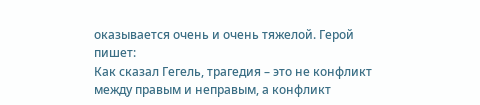оказывается очень и очень тяжелой. Герой пишет:
Как сказал Гегель, трагедия – это не конфликт между правым и неправым, а конфликт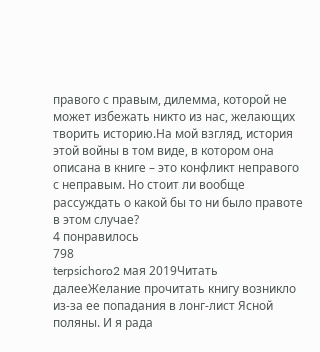правого с правым, дилемма, которой не может избежать никто из нас, желающих творить историю.На мой взгляд, история этой войны в том виде, в котором она описана в книге – это конфликт неправого с неправым. Но стоит ли вообще рассуждать о какой бы то ни было правоте в этом случае?
4 понравилось
798
terpsichoro2 мая 2019Читать далееЖелание прочитать книгу возникло из-за ее попадания в лонг-лист Ясной поляны. И я рада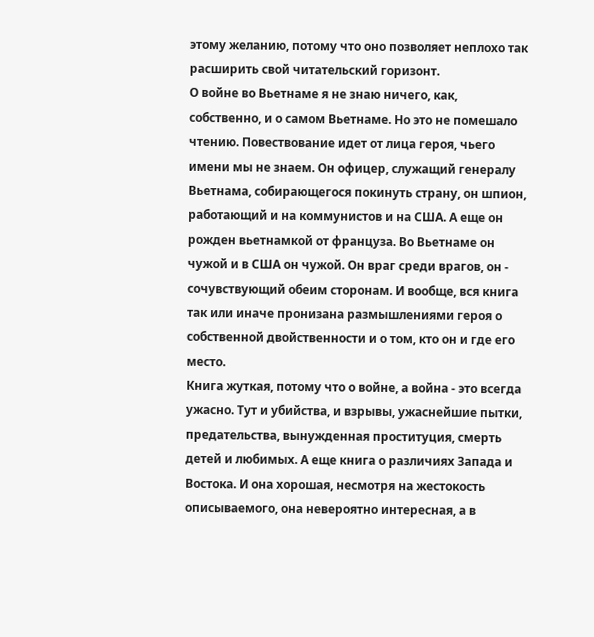этому желанию, потому что оно позволяет неплохо так расширить свой читательский горизонт.
О войне во Вьетнаме я не знаю ничего, как, собственно, и о самом Вьетнаме. Но это не помешало чтению. Повествование идет от лица героя, чьего имени мы не знаем. Он офицер, служащий генералу Вьетнама, собирающегося покинуть страну, он шпион, работающий и на коммунистов и на США. А еще он рожден вьетнамкой от француза. Во Вьетнаме он чужой и в США он чужой. Он враг среди врагов, он - сочувствующий обеим сторонам. И вообще, вся книга так или иначе пронизана размышлениями героя о собственной двойственности и о том, кто он и где его место.
Книга жуткая, потому что о войне, а война - это всегда ужасно. Тут и убийства, и взрывы, ужаснейшие пытки, предательства, вынужденная проституция, смерть детей и любимых. А еще книга о различиях Запада и Востока. И она хорошая, несмотря на жестокость описываемого, она невероятно интересная, а в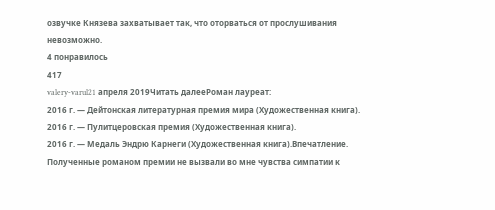озвучке Князева захватывает так, что оторваться от прослушивания невозможно.
4 понравилось
417
valery-varul21 апреля 2019Читать далееРоман лауреат:
2016 г. — Дейтонская литературная премия мира (Художественная книга).
2016 г. — Пулитцеровская премия (Художественная книга).
2016 г. — Медаль Эндрю Карнеги (Художественная книга).Впечатление. Полученные романом премии не вызвали во мне чувства симпатии к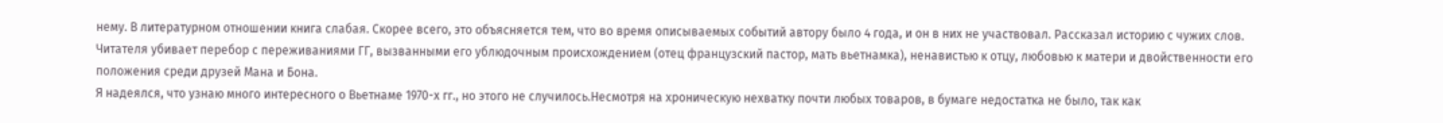нему. В литературном отношении книга слабая. Скорее всего, это объясняется тем, что во время описываемых событий автору было 4 года, и он в них не участвовал. Рассказал историю с чужих слов. Читателя убивает перебор с переживаниями ГГ, вызванными его ублюдочным происхождением (отец французский пастор, мать вьетнамка), ненавистью к отцу, любовью к матери и двойственности его положения среди друзей Мана и Бона.
Я надеялся, что узнаю много интересного о Вьетнаме 1970-х гг., но этого не случилось.Несмотря на хроническую нехватку почти любых товаров, в бумаге недостатка не было, так как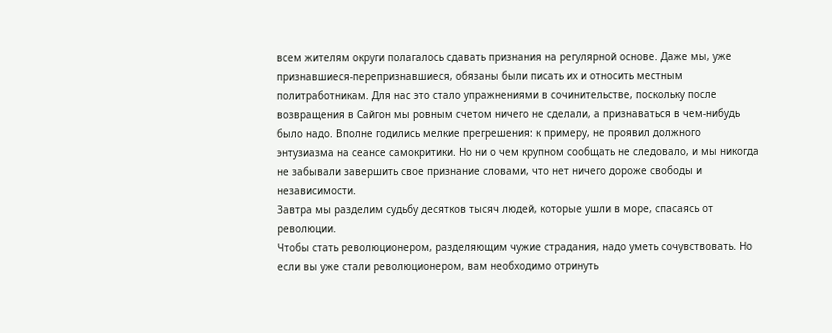всем жителям округи полагалось сдавать признания на регулярной основе. Даже мы, уже признавшиеся-перепризнавшиеся, обязаны были писать их и относить местным политработникам. Для нас это стало упражнениями в сочинительстве, поскольку после возвращения в Сайгон мы ровным счетом ничего не сделали, а признаваться в чем-нибудь было надо. Вполне годились мелкие прегрешения: к примеру, не проявил должного энтузиазма на сеансе самокритики. Но ни о чем крупном сообщать не следовало, и мы никогда не забывали завершить свое признание словами, что нет ничего дороже свободы и независимости.
Завтра мы разделим судьбу десятков тысяч людей, которые ушли в море, спасаясь от революции.
Чтобы стать революционером, разделяющим чужие страдания, надо уметь сочувствовать. Но если вы уже стали революционером, вам необходимо отринуть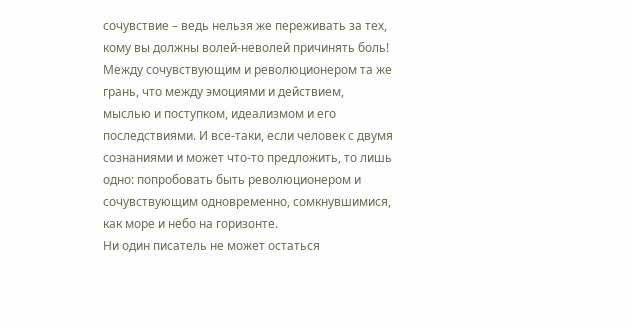сочувствие – ведь нельзя же переживать за тех, кому вы должны волей-неволей причинять боль! Между сочувствующим и революционером та же грань, что между эмоциями и действием, мыслью и поступком, идеализмом и его последствиями. И все-таки, если человек с двумя сознаниями и может что-то предложить, то лишь одно: попробовать быть революционером и сочувствующим одновременно, сомкнувшимися, как море и небо на горизонте.
Ни один писатель не может остаться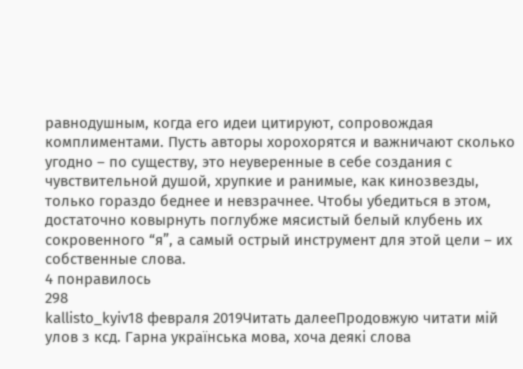равнодушным, когда его идеи цитируют, сопровождая комплиментами. Пусть авторы хорохорятся и важничают сколько угодно – по существу, это неуверенные в себе создания с чувствительной душой, хрупкие и ранимые, как кинозвезды, только гораздо беднее и невзрачнее. Чтобы убедиться в этом, достаточно ковырнуть поглубже мясистый белый клубень их сокровенного “я”, а самый острый инструмент для этой цели – их собственные слова.
4 понравилось
298
kallisto_kyiv18 февраля 2019Читать далееПродовжую читати мій улов з ксд. Гарна українська мова, хоча деякі слова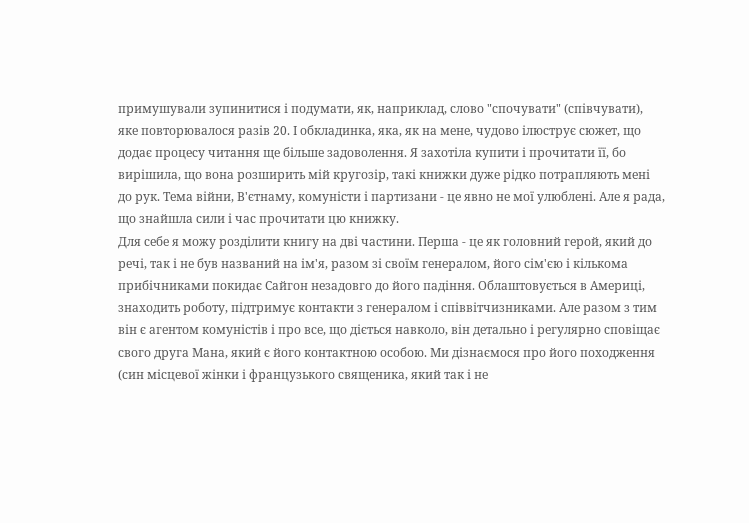примушували зупинитися і подумати, як, наприклад, слово "спочувати" (співчувати), яке повторювалося разів 20. І обкладинка, яка, як на мене, чудово ілюструє сюжет, що додає процесу читання ще більше задоволення. Я захотіла купити і прочитати її, бо вирішила, що вона розширить мій кругозір, такі книжки дуже рідко потрапляють мені до рук. Тема війни, В'єтнаму, комуністи і партизани - це явно не мої улюблені. Але я рада, що знайшла сили і час прочитати цю книжку.
Для себе я можу розділити книгу на дві частини. Перша - це як головний герой, який до речі, так і не був названий на ім'я, разом зі своїм генералом, його сім'єю і кількома прибічниками покидає Сайгон незадовго до його падіння. Облаштовується в Америці, знаходить роботу, підтримує контакти з генералом і співвітчизниками. Але разом з тим він є агентом комуністів і про все, що діється навколо, він детально і регулярно сповіщає свого друга Мана, який є його контактною особою. Ми дізнаємося про його походження (син місцевої жінки і французького священика, який так і не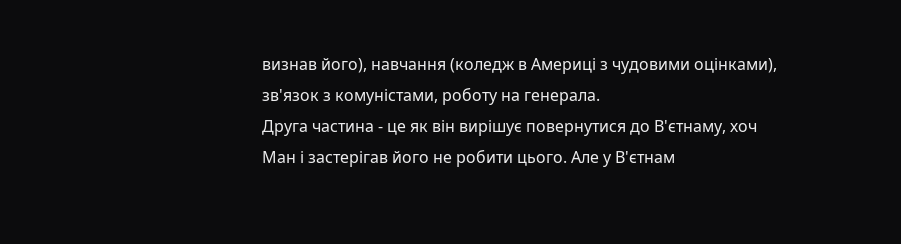визнав його), навчання (коледж в Америці з чудовими оцінками), зв'язок з комуністами, роботу на генерала.
Друга частина - це як він вирішує повернутися до В'єтнаму, хоч Ман і застерігав його не робити цього. Але у В'єтнам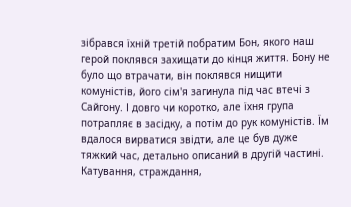зібрався їхній третій побратим Бон, якого наш герой поклявся захищати до кінця життя. Бону не було що втрачати, він поклявся нищити комуністів, його сім'я загинула під час втечі з Сайгону. І довго чи коротко, але їхня група потрапляє в засідку, а потім до рук комуністів. Їм вдалося вирватися звідти, але це був дуже тяжкий час, детально описаний в другій частині. Катування, страждання,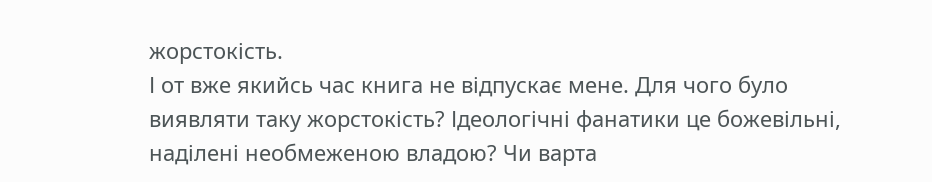жорстокість.
І от вже якийсь час книга не відпускає мене. Для чого було виявляти таку жорстокість? Ідеологічні фанатики це божевільні, наділені необмеженою владою? Чи варта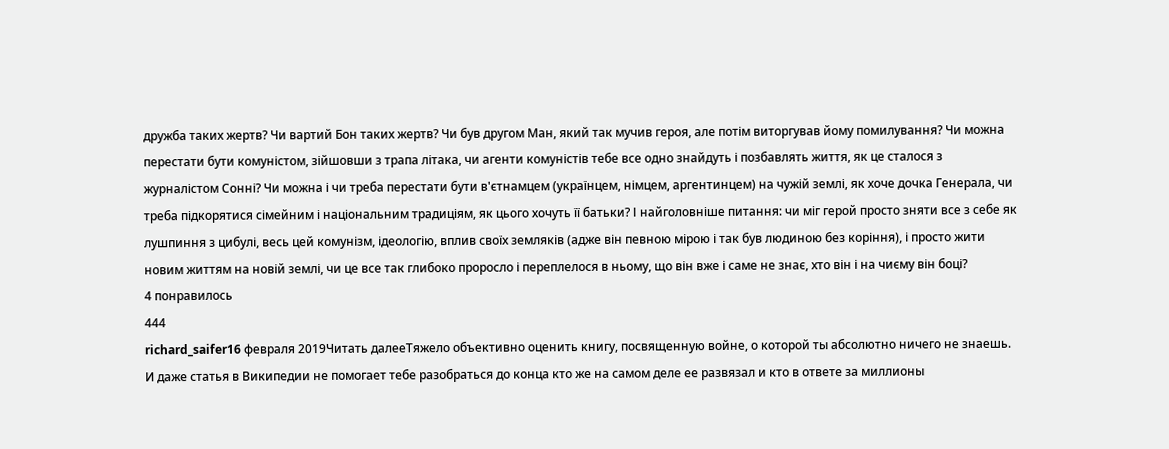дружба таких жертв? Чи вартий Бон таких жертв? Чи був другом Ман, який так мучив героя, але потім виторгував йому помилування? Чи можна перестати бути комуністом, зійшовши з трапа літака, чи агенти комуністів тебе все одно знайдуть і позбавлять життя, як це сталося з журналістом Сонні? Чи можна і чи треба перестати бути в'єтнамцем (українцем, німцем, аргентинцем) на чужій землі, як хоче дочка Генерала, чи треба підкорятися сімейним і національним традиціям, як цього хочуть її батьки? І найголовніше питання: чи міг герой просто зняти все з себе як лушпиння з цибулі, весь цей комунізм, ідеологію, вплив своїх земляків (адже він певною мірою і так був людиною без коріння), і просто жити новим життям на новій землі, чи це все так глибоко проросло і переплелося в ньому, що він вже і саме не знає, хто він і на чиєму він боці?
4 понравилось
444
richard_saifer16 февраля 2019Читать далееТяжело объективно оценить книгу, посвященную войне, о которой ты абсолютно ничего не знаешь. И даже статья в Википедии не помогает тебе разобраться до конца кто же на самом деле ее развязал и кто в ответе за миллионы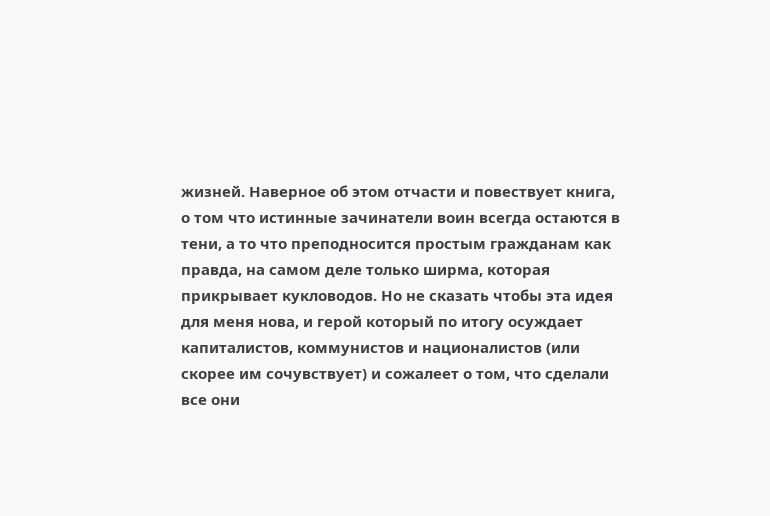жизней. Наверное об этом отчасти и повествует книга, о том что истинные зачинатели воин всегда остаются в тени, а то что преподносится простым гражданам как правда, на самом деле только ширма, которая прикрывает кукловодов. Но не сказать чтобы эта идея для меня нова, и герой который по итогу осуждает капиталистов, коммунистов и националистов (или скорее им сочувствует) и сожалеет о том, что сделали все они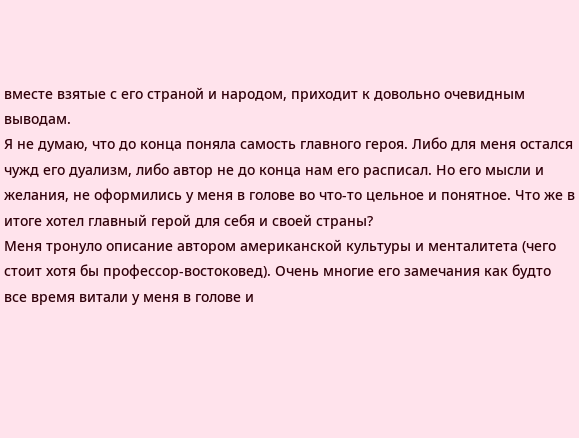вместе взятые с его страной и народом, приходит к довольно очевидным выводам.
Я не думаю, что до конца поняла самость главного героя. Либо для меня остался чужд его дуализм, либо автор не до конца нам его расписал. Но его мысли и желания, не оформились у меня в голове во что-то цельное и понятное. Что же в итоге хотел главный герой для себя и своей страны?
Меня тронуло описание автором американской культуры и менталитета (чего стоит хотя бы профессор-востоковед). Очень многие его замечания как будто все время витали у меня в голове и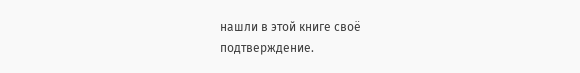нашли в этой книге своё подтверждение.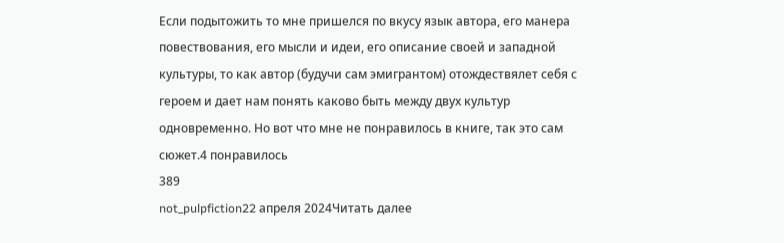Если подытожить то мне пришелся по вкусу язык автора, его манера повествования, его мысли и идеи, его описание своей и западной культуры, то как автор (будучи сам эмигрантом) отождествялет себя с героем и дает нам понять каково быть между двух культур одновременно. Но вот что мне не понравилось в книге, так это сам сюжет.4 понравилось
389
not_pulpfiction22 апреля 2024Читать далее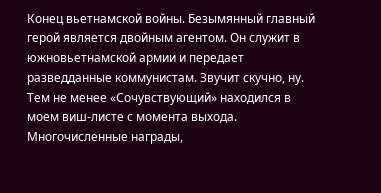Конец вьетнамской войны. Безымянный главный герой является двойным агентом. Он служит в южновьетнамской армии и передает разведданные коммунистам. Звучит скучно, ну.
Тем не менее «Сочувствующий» находился в моем виш-листе с момента выхода. Многочисленные награды,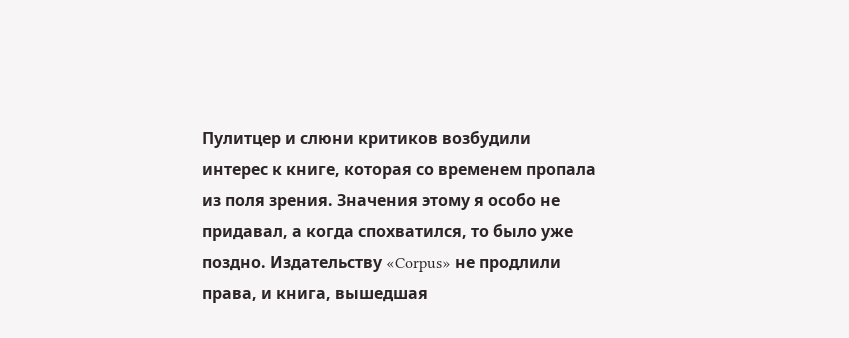Пулитцер и слюни критиков возбудили интерес к книге, которая со временем пропала из поля зрения. Значения этому я особо не придавал, а когда спохватился, то было уже поздно. Издательству «Corpus» не продлили права, и книга, вышедшая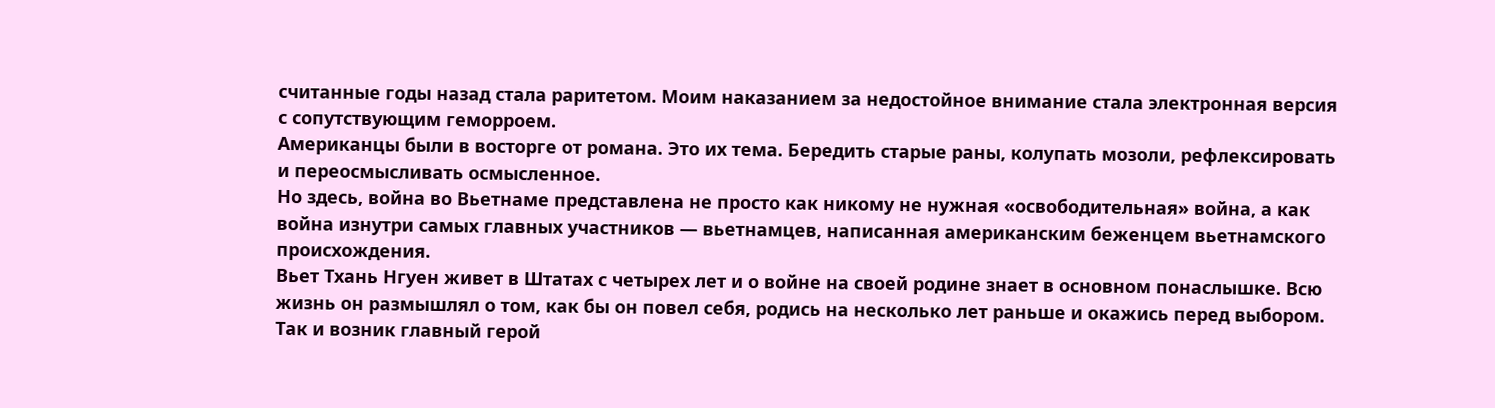считанные годы назад стала раритетом. Моим наказанием за недостойное внимание стала электронная версия с сопутствующим геморроем.
Американцы были в восторге от романа. Это их тема. Бередить старые раны, колупать мозоли, рефлексировать и переосмысливать осмысленное.
Но здесь, война во Вьетнаме представлена не просто как никому не нужная «освободительная» война, а как война изнутри самых главных участников — вьетнамцев, написанная американским беженцем вьетнамского происхождения.
Вьет Тхань Нгуен живет в Штатах с четырех лет и о войне на своей родине знает в основном понаслышке. Всю жизнь он размышлял о том, как бы он повел себя, родись на несколько лет раньше и окажись перед выбором. Так и возник главный герой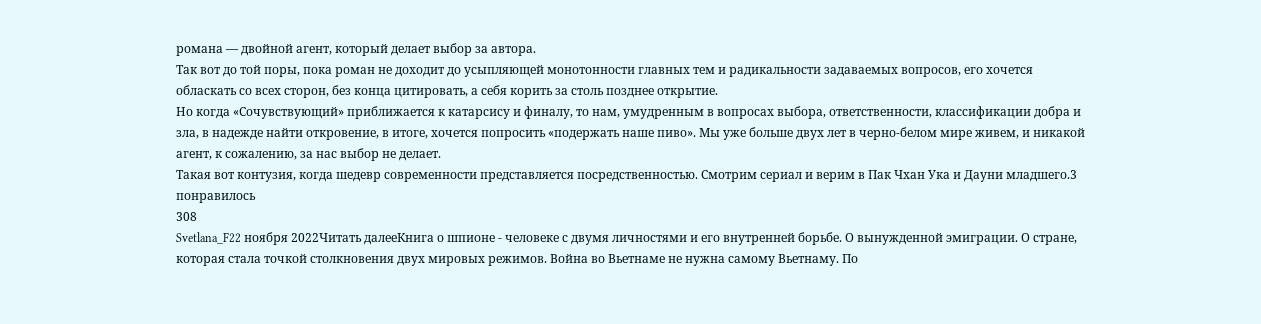романа — двойной агент, который делает выбор за автора.
Так вот до той поры, пока роман не доходит до усыпляющей монотонности главных тем и радикальности задаваемых вопросов, его хочется обласкать со всех сторон, без конца цитировать, а себя корить за столь позднее открытие.
Но когда «Сочувствующий» приближается к катарсису и финалу, то нам, умудренным в вопросах выбора, ответственности, классификации добра и зла, в надежде найти откровение, в итоге, хочется попросить «подержать наше пиво». Мы уже больше двух лет в черно-белом мире живем, и никакой агент, к сожалению, за нас выбор не делает.
Такая вот контузия, когда шедевр современности представляется посредственностью. Смотрим сериал и верим в Пак Чхан Ука и Дауни младшего.3 понравилось
308
Svetlana_F22 ноября 2022Читать далееКнига о шпионе - человеке с двумя личностями и его внутренней борьбе. О вынужденной эмиграции. О стране, которая стала точкой столкновения двух мировых режимов. Война во Вьетнаме не нужна самому Вьетнаму. По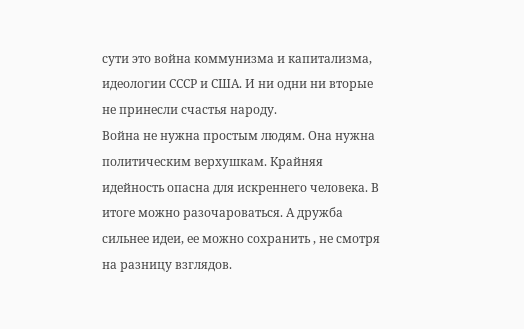сути это война коммунизма и капитализма, идеологии СССР и США. И ни одни ни вторые не принесли счастья народу.
Война не нужна простым людям. Она нужна политическим верхушкам. Крайняя идейность опасна для искреннего человека. В итоге можно разочароваться. А дружба сильнее идеи, ее можно сохранить , не смотря на разницу взглядов.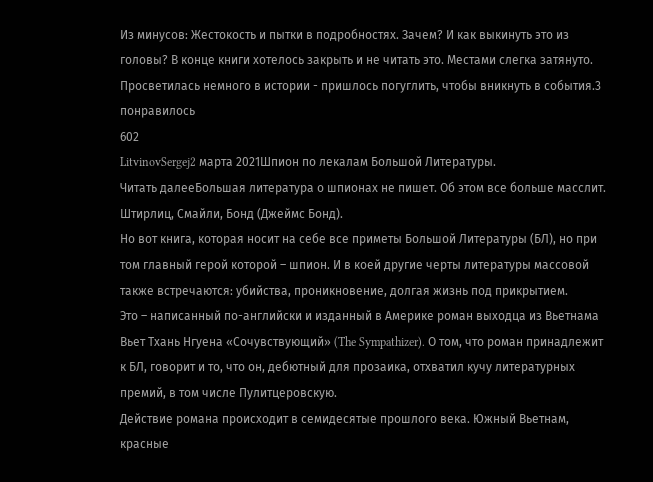Из минусов: Жестокость и пытки в подробностях. Зачем? И как выкинуть это из головы? В конце книги хотелось закрыть и не читать это. Местами слегка затянуто.
Просветилась немного в истории - пришлось погуглить, чтобы вникнуть в события.3 понравилось
602
LitvinovSergej2 марта 2021Шпион по лекалам Большой Литературы.
Читать далееБольшая литература о шпионах не пишет. Об этом все больше масслит. Штирлиц, Смайли, Бонд (Джеймс Бонд).
Но вот книга, которая носит на себе все приметы Большой Литературы (БЛ), но при том главный герой которой – шпион. И в коей другие черты литературы массовой также встречаются: убийства, проникновение, долгая жизнь под прикрытием.
Это – написанный по-английски и изданный в Америке роман выходца из Вьетнама Вьет Тхань Нгуена «Сочувствующий» (The Sympathizer). О том, что роман принадлежит к БЛ, говорит и то, что он, дебютный для прозаика, отхватил кучу литературных премий, в том числе Пулитцеровскую.
Действие романа происходит в семидесятые прошлого века. Южный Вьетнам, красные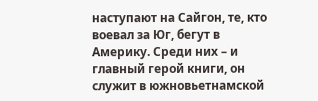наступают на Сайгон, те, кто воевал за Юг, бегут в Америку. Среди них – и главный герой книги, он служит в южновьетнамской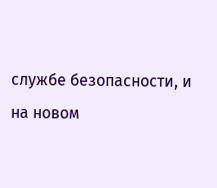службе безопасности, и на новом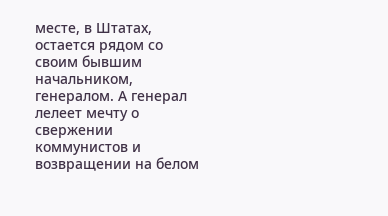месте, в Штатах, остается рядом со своим бывшим начальником, генералом. А генерал лелеет мечту о свержении коммунистов и возвращении на белом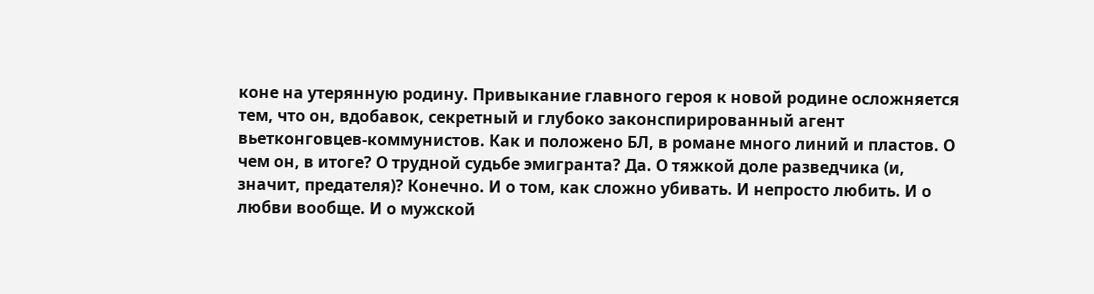коне на утерянную родину. Привыкание главного героя к новой родине осложняется тем, что он, вдобавок, секретный и глубоко законспирированный агент вьетконговцев-коммунистов. Как и положено БЛ, в романе много линий и пластов. О чем он, в итоге? О трудной судьбе эмигранта? Да. О тяжкой доле разведчика (и, значит, предателя)? Конечно. И о том, как сложно убивать. И непросто любить. И о любви вообще. И о мужской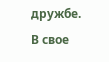дружбе.
В свое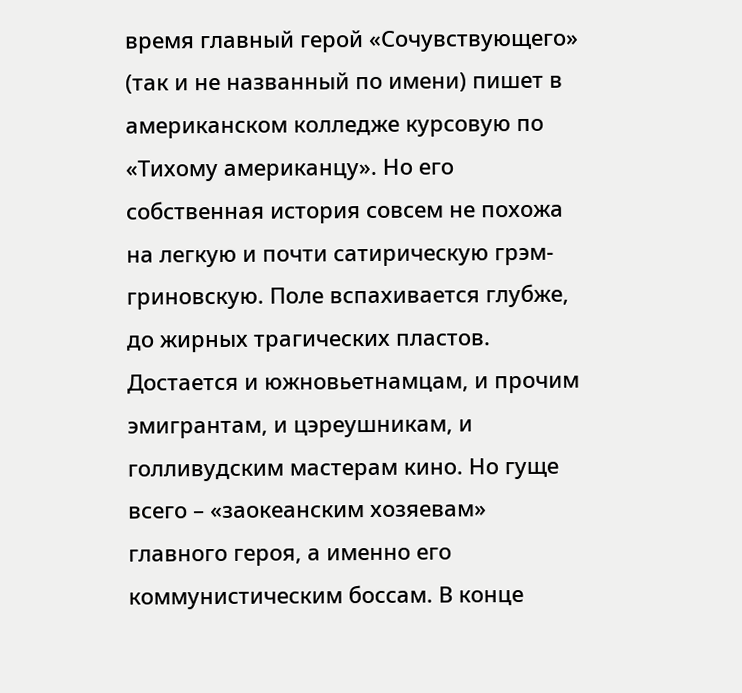время главный герой «Сочувствующего» (так и не названный по имени) пишет в американском колледже курсовую по «Тихому американцу». Но его собственная история совсем не похожа на легкую и почти сатирическую грэм-гриновскую. Поле вспахивается глубже, до жирных трагических пластов. Достается и южновьетнамцам, и прочим эмигрантам, и цэреушникам, и голливудским мастерам кино. Но гуще всего – «заокеанским хозяевам» главного героя, а именно его коммунистическим боссам. В конце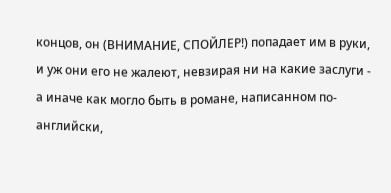концов, он (ВНИМАНИЕ, СПОЙЛЕР!) попадает им в руки, и уж они его не жалеют, невзирая ни на какие заслуги - а иначе как могло быть в романе, написанном по-английски,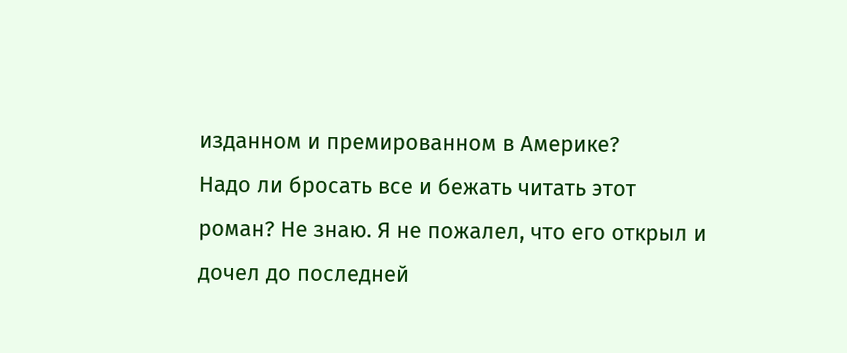изданном и премированном в Америке?
Надо ли бросать все и бежать читать этот роман? Не знаю. Я не пожалел, что его открыл и дочел до последней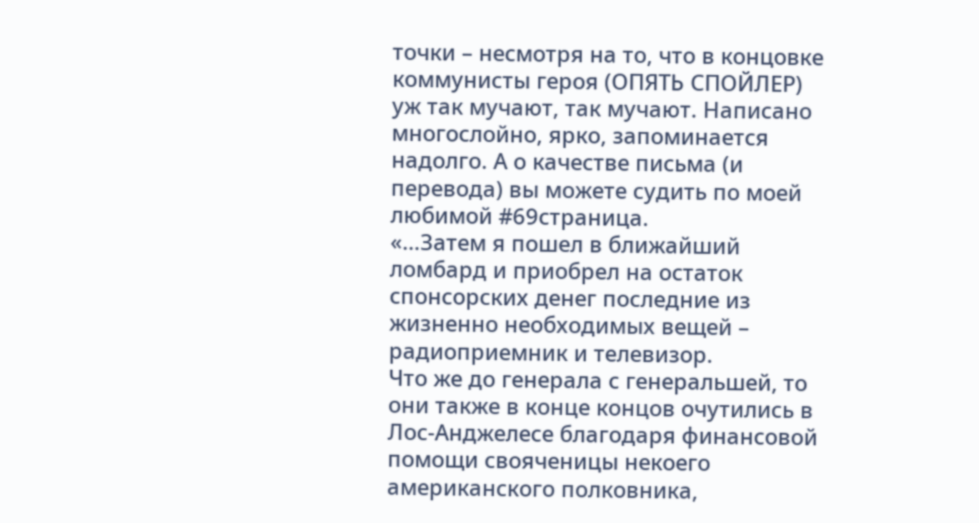точки – несмотря на то, что в концовке коммунисты героя (ОПЯТЬ СПОЙЛЕР) уж так мучают, так мучают. Написано многослойно, ярко, запоминается надолго. А о качестве письма (и перевода) вы можете судить по моей любимой #69страница.
«…Затем я пошел в ближайший ломбард и приобрел на остаток спонсорских денег последние из жизненно необходимых вещей – радиоприемник и телевизор.
Что же до генерала с генеральшей, то они также в конце концов очутились в Лос-Анджелесе благодаря финансовой помощи свояченицы некоего американского полковника,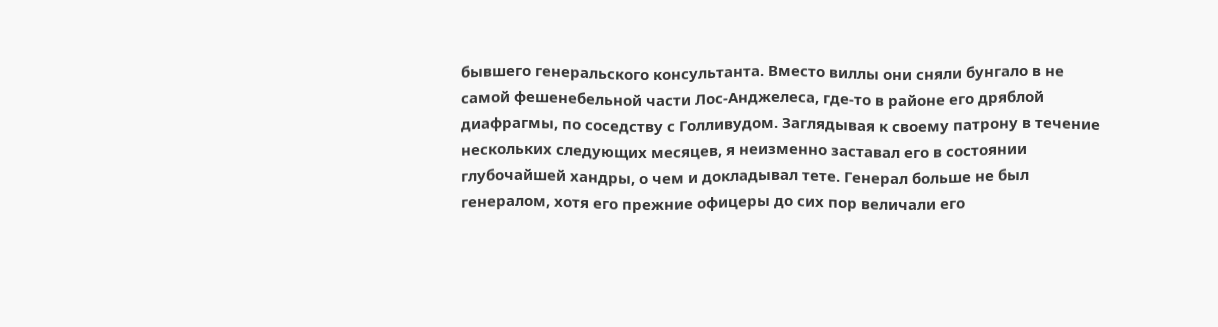бывшего генеральского консультанта. Вместо виллы они сняли бунгало в не самой фешенебельной части Лос-Анджелеса, где-то в районе его дряблой диафрагмы, по соседству с Голливудом. Заглядывая к своему патрону в течение нескольких следующих месяцев, я неизменно заставал его в состоянии глубочайшей хандры, о чем и докладывал тете. Генерал больше не был генералом, хотя его прежние офицеры до сих пор величали его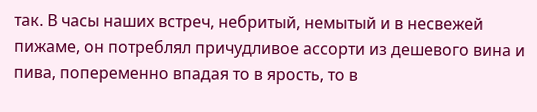так. В часы наших встреч, небритый, немытый и в несвежей пижаме, он потреблял причудливое ассорти из дешевого вина и пива, попеременно впадая то в ярость, то в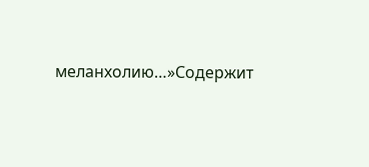меланхолию…»Содержит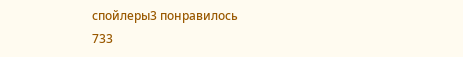спойлеры3 понравилось
733